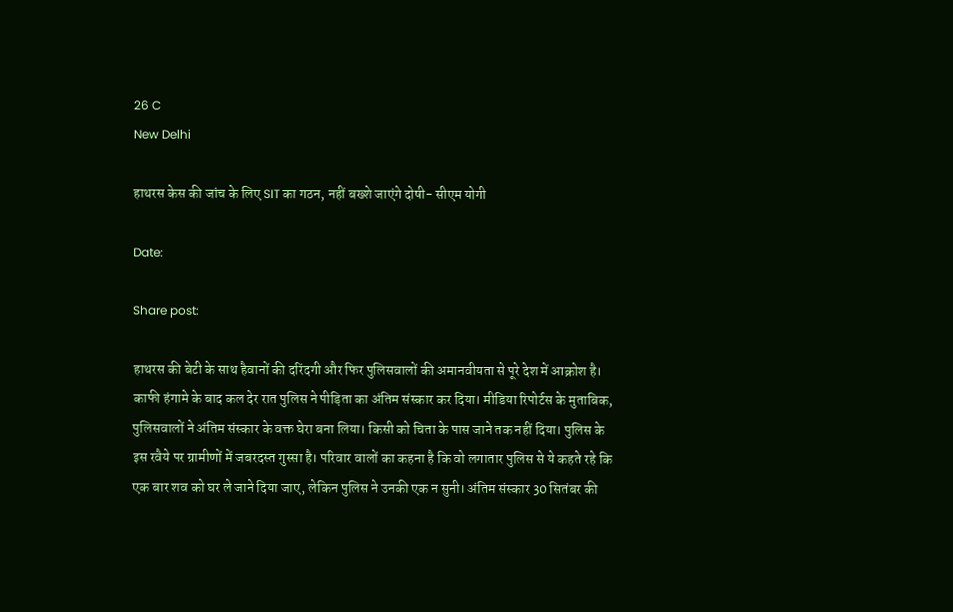26 C
New Delhi

हाथरस केस की जांच के लिए SIT का गठन, नहीं बख्शे जाएंगे दोषी- सीएम योगी

Date:

Share post:

हाथरस की बेटी के साथ हैवानों की दरिंदगी और फिर पुलिसवालों की अमानवीयता से पूरे देश में आक्रोश है। काफी हंगामे के बाद कल देर रात पुलिस ने पीड़िता का अंतिम संस्कार कर दिया। मीडिया रिपोर्टस के मुताबिक, पुलिसवालों ने अंतिम संस्कार के वक्त घेरा बना लिया। किसी को चिता के पास जाने तक नहीं दिया। पुलिस के इस रवैये पर ग्रामीणों में जबरदस्त गुस्सा है। परिवार वालों का कहना है कि वो लगातार पुलिस से ये कहते रहे कि एक बार शव को घर ले जाने दिया जाए, लेकिन पुलिस ने उनकी एक न सुनी। अंतिम संस्कार 30 सितंबर की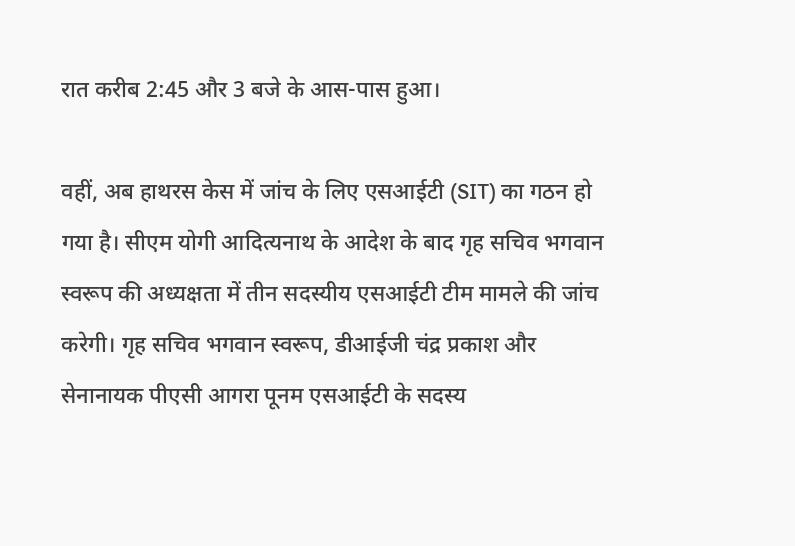रात करीब 2:45 और 3 बजे के आस-पास हुआ।

वहीं, अब हाथरस केस में जांच के लिए एसआईटी (SIT) का गठन हो गया है। सीएम योगी आदित्यनाथ के आदेश के बाद गृह सचिव भगवान स्वरूप की अध्यक्षता में तीन सदस्यीय एसआईटी टीम मामले की जांच करेगी। गृह सचिव भगवान स्वरूप, डीआईजी चंद्र प्रकाश और सेनानायक पीएसी आगरा पूनम एसआईटी के सदस्य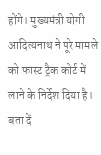होंगे। मुख्यमंत्री योगी आदित्यनाथ ने पूरे मामले को फास्ट ट्रैक कोर्ट में लाने के निर्देश दिया है। बता दें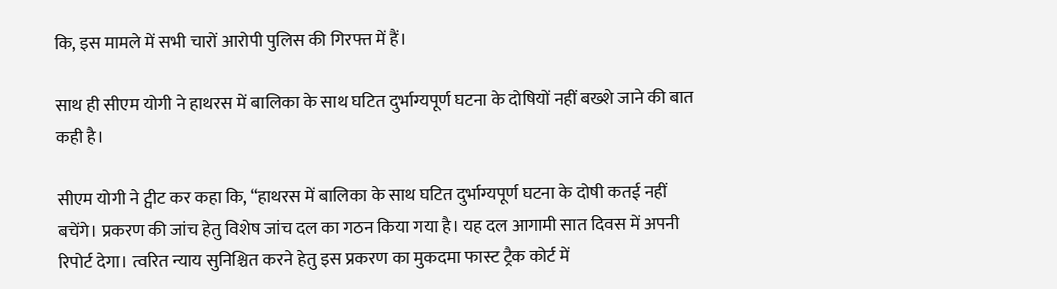कि, इस मामले में सभी चारों आरोपी पुलिस की गिरफ्त में हैं।

साथ ही सीएम योगी ने हाथरस में बालिका के साथ घटित दुर्भाग्यपूर्ण घटना के दोषियों नहीं बख्शे जाने की बात कही है।

सीएम योगी ने ट्वीट कर कहा कि, “हाथरस में बालिका के साथ घटित दुर्भाग्यपूर्ण घटना के दोषी कतई नहीं बचेंगे। प्रकरण की जांच हेतु विशेष जांच दल का गठन किया गया है। यह दल आगामी सात दिवस में अपनी रिपोर्ट देगा। त्वरित न्याय सुनिश्चित करने हेतु इस प्रकरण का मुकदमा फास्ट ट्रैक कोर्ट में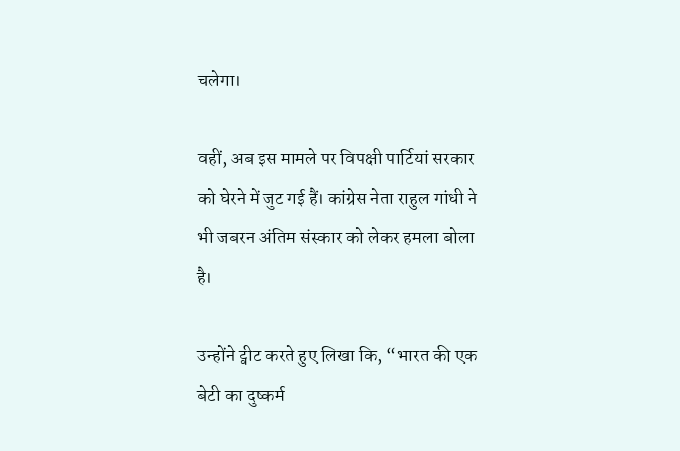चलेगा।

वहीं, अब इस मामले पर विपक्षी पार्टियां सरकार को घेरने में जुट गई हैं। कांग्रेस नेता राहुल गांधी ने भी जबरन अंतिम संस्कार को लेकर हमला बोला है।

उन्होंने ट्वीट करते हुए लिखा कि, “भारत की एक बेटी का दुष्कर्म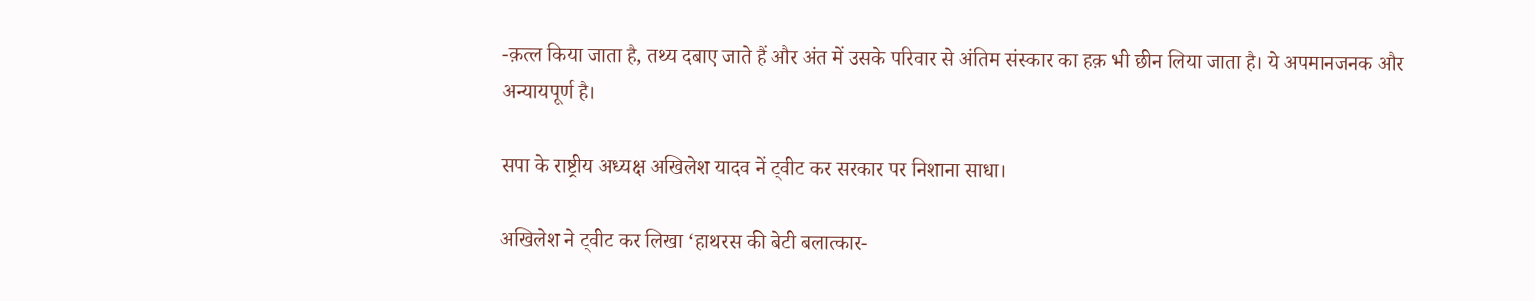-क़त्ल किया जाता है, तथ्य दबाए जाते हैं और अंत में उसके परिवार से अंतिम संस्कार का हक़ भी छीन लिया जाता है। ये अपमानजनक और अन्यायपूर्ण है।

सपा के राष्ट्रीय अध्यक्ष अखिलेश यादव नें ट्वीट कर सरकार पर निशाना साधा।

अखिलेश ने ट्वीट कर लिखा ‘हाथरस की बेटी बलात्कार-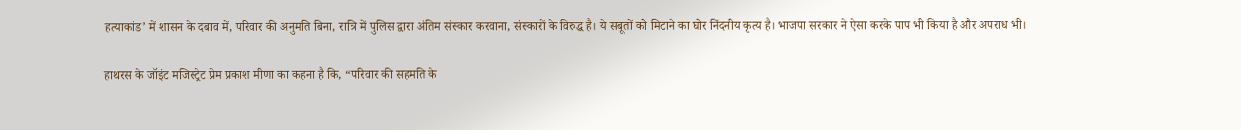हत्याकांड’ में शासन के दबाव में, परिवार की अनुमति बिना, रात्रि में पुलिस द्वारा अंतिम संस्कार करवाना, संस्कारों के विरुद्ध है। ये सबूतों को मिटाने का घोर निंदनीय कृत्य है। भाजपा सरकार ने ऐसा करके पाप भी किया है और अपराध भी।

हाथरस के जॉइंट मजिस्ट्रेट प्रेम प्रकाश मीणा का कहना है कि, “परिवार की सहमति के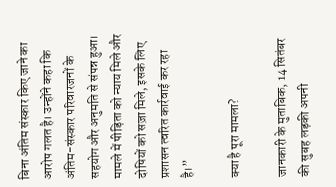बिना अंतिम संस्कार किए जाने का आरोप गलत है। उन्होंने कहा कि अंतिम-संस्कार परिवारजनों के सहयोग और अनुमति से संपन्न हुआ। मामले में पीड़िता को न्याय मिले और दोषियों को सज़ा मिले, इसके लिए प्रशासन त्वरित कार्रवाई कर रहा है।”

क्या है पूरा मामला?

जानकारी के मुताबिक, 14 सितंबर की सुबह लड़की अपनी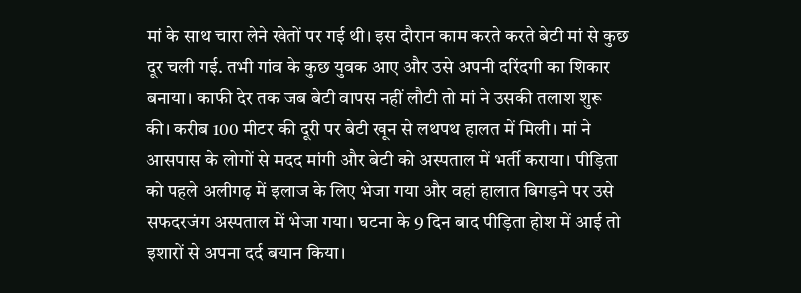मां के साथ चारा लेने खेतों पर गई थी। इस दौरान काम करते करते बेटी मां से कुछ दूर चली गई. तभी गांव के कुछ युवक आए और उसे अपनी दरिंदगी का शिकार बनाया। काफी देर तक जब बेटी वापस नहीं लौटी तो मां ने उसकी तलाश शुरू की। करीब 100 मीटर की दूरी पर बेटी खून से लथपथ हालत में मिली। मां ने आसपास के लोगों से मदद मांगी और बेटी को अस्पताल में भर्ती कराया। पीड़िता को पहले अलीगढ़ में इलाज के लिए भेजा गया और वहां हालात बिगड़ने पर उसे सफदरजंग अस्पताल में भेजा गया। घटना के 9 दिन बाद पीड़िता होश में आई तो इशारों से अपना दर्द बयान किया।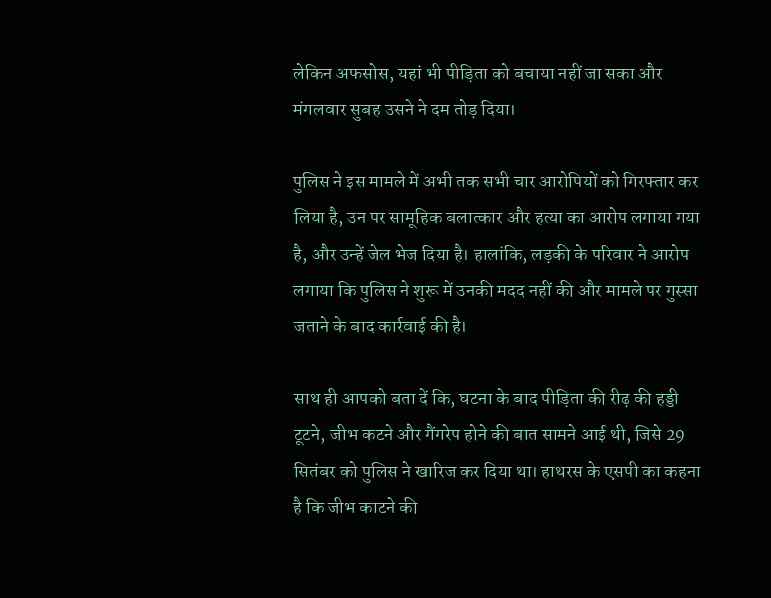लेकिन अफसोस, यहां भी पीड़िता को बचाया नहीं जा सका और मंगलवार सुबह उसने ने दम तोड़ दिया।

पुलिस ने इस मामले में अभी तक सभी चार आरोपियों को गिरफ्तार कर लिया है, उन पर सामूहिक बलात्कार और हत्या का आरोप लगाया गया है, और उन्हें जेल भेज दिया है। हालांकि, लड़की के परिवार ने आरोप लगाया कि पुलिस ने शुरू में उनकी मदद नहीं की और मामले पर गुस्सा जताने के बाद कार्रवाई की है।

साथ ही आपको बता दें कि, घटना के बाद पीड़िता की रीढ़ की हड्डी टूटने, जीभ कटने और गैंगरेप होने की बात सामने आई थी, जिसे 29 सितंबर को पुलिस ने खारिज कर दिया था। हाथरस के एसपी का कहना है कि जीभ काटने की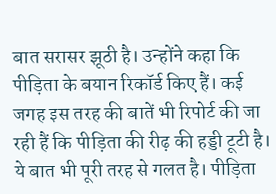बात सरासर झूठी है। उन्होंने कहा कि पीड़िता के बयान रिकॉर्ड किए हैं। कई जगह इस तरह की बातें भी रिपोर्ट की जा रही हैं कि पीड़िता की रीढ़ की हड्डी टूटी है। ये बात भी पूरी तरह से गलत है। पीड़िता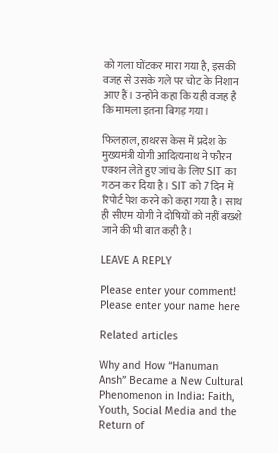को गला घोंटकर मारा गया है, इसकी वजह से उसके गले पर चोट के निशान आए हैं। उन्होंने कहा कि यही वजह है कि मामला इतना बिगड़ गया।

फिलहाल, हाथरस केस में प्रदेश के मुख्यमंत्री योगी आदित्यनाथ ने फौरन एक्शन लेते हुए जांच के लिए SIT का गठन कर दिया है। SIT को 7 दिन में रिपोर्ट पेश करने को कहा गया है। साथ ही सीएम योगी ने दोषियों को नहीं बख्शे जाने की भी बात कही है।

LEAVE A REPLY

Please enter your comment!
Please enter your name here

Related articles

Why and How “Hanuman Ansh” Became a New Cultural Phenomenon in India: Faith, Youth, Social Media and the Return of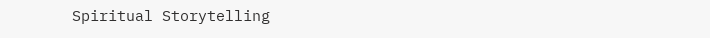Spiritual Storytelling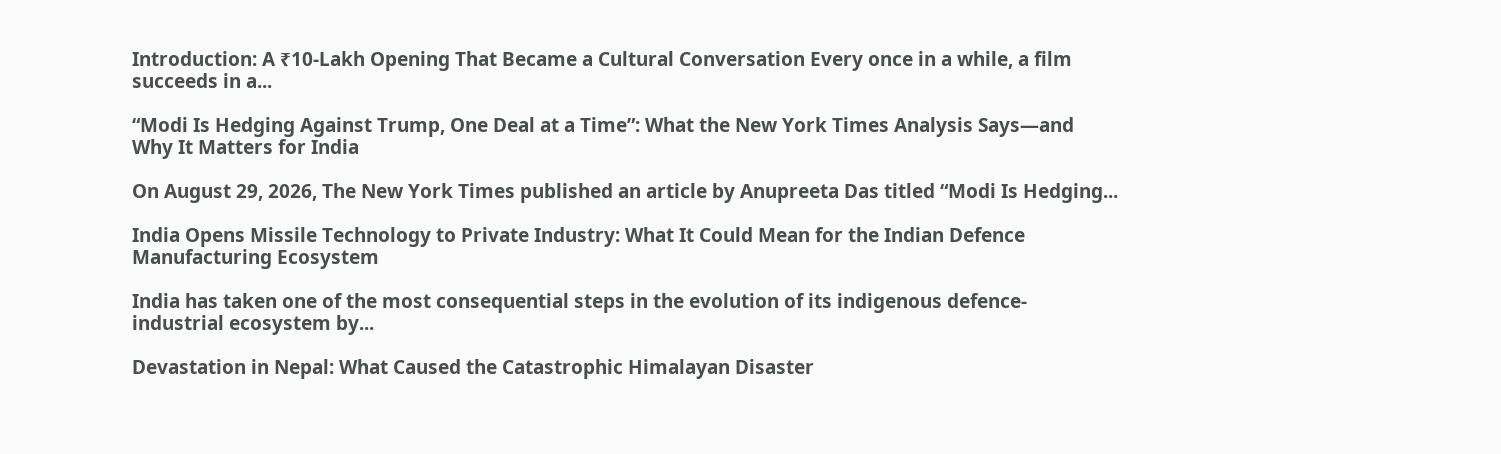Introduction: A ₹10-Lakh Opening That Became a Cultural Conversation Every once in a while, a film succeeds in a...

“Modi Is Hedging Against Trump, One Deal at a Time”: What the New York Times Analysis Says—and Why It Matters for India

On August 29, 2026, The New York Times published an article by Anupreeta Das titled “Modi Is Hedging...

India Opens Missile Technology to Private Industry: What It Could Mean for the Indian Defence Manufacturing Ecosystem

India has taken one of the most consequential steps in the evolution of its indigenous defence-industrial ecosystem by...

Devastation in Nepal: What Caused the Catastrophic Himalayan Disaster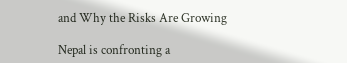and Why the Risks Are Growing

Nepal is confronting a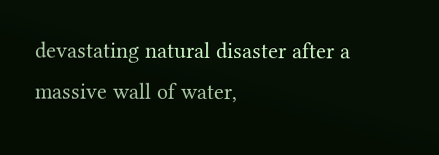devastating natural disaster after a massive wall of water,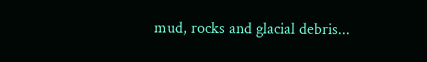mud, rocks and glacial debris...